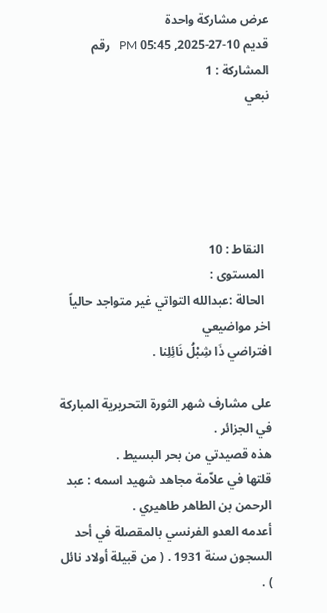عرض مشاركة واحدة
قديم 10-27-2025, 05:45 PM   رقم المشاركة : 1
نبعي





  النقاط : 10
  المستوى :
  الحالة :عبدالله التواتي غير متواجد حالياً
اخر مواضيعي
افتراضي ذَا شِبْلُ نَائِلِنا .

على مشارف شهر الثورة التحريرية المباركة في الجزائر .
هذه قصيدتي من بحر البسيط .
قلتها في علاّمة مجاهد شهيد اسمه : عبد الرحمن بن الطاهر طاهيري .
أعدمه العدو الفرنسي بالمقصلة في أحد السجون سنة 1931 . ( من قبيلة أولاد نائل ) .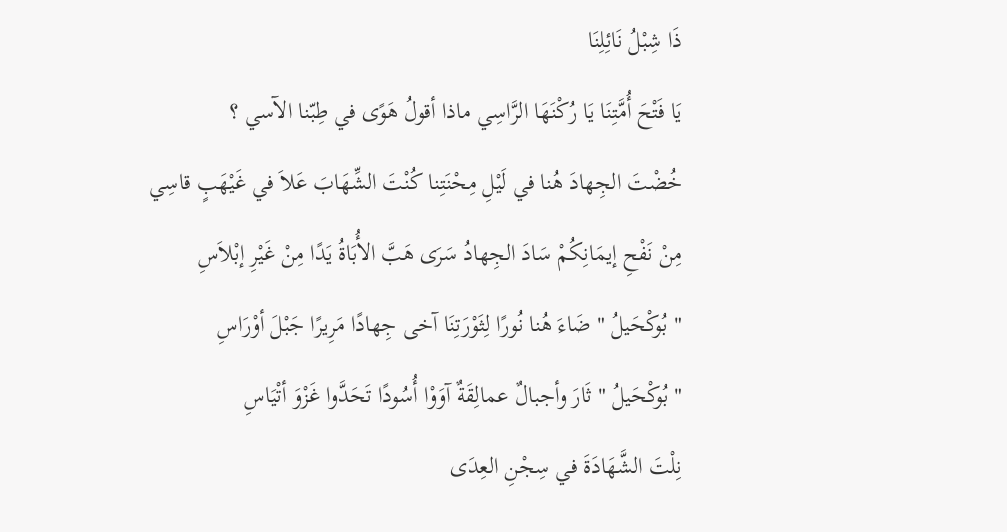ذَا شِبْلُ نَائِلِنَا
يَا فَتْحَ أُمَّتِنَا يَا رُكْنَهَا الرَّاسِي ماذا أقولُ هَوًى في طِبّنا الآسي ؟
خُضْتَ الجِهادَ هُنا في لَيْلِ مِحْنَتِنا كُنْتَ الشِّهَابَ عَلاَ في غَيْهَبٍ قاسِي
مِنْ نَفْحِ إيمَانِكُمْ سَادَ الجِهادُ سَرَى هَبَّ الأُبَاةُ يَدًا مِنْ غَيْرِ إبْلاَسِ
" بُوكْحَيلُ " ضَاءَ هُنا نُورًا لِثَوْرَتِنَا آخى جِهادًا مَرِيرًا جَبْلَ أوْرَاسِ
" بُوكْحَيلُ " ثَارَ وأجبالٌ عمالِقَةٌ آوَوْا أُسُودًا تَحَدَّوا غَزْوَ أتْيَاسِ
نِلْتَ الشَّهَادَةَ في سِجْنِ العِدَى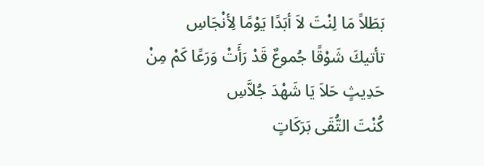بَطَلاً مَا لِنْتَ لاَ أبَدًا يَوْمًا لِأنْجَاسِ
تأتيكَ شَوْقًا جُموعٌ قَدْ رَأَتْ وَرَعًا كَمْ مِنْ حَدِيثٍ حَلاَ يَا شَهْدَ جُلاَّسِ
كُنْتَ التُّقَى بَرَكَاتٍ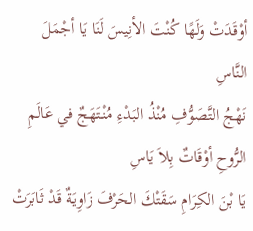أوْقَدَتْ وَلَهًا كُنْتَ الأنِيسَ لَنَا يَا أجْمَلَ النَّاسِ
نَهْجُ التَّصَوُّفِ مُنْذُ البَدْءِ مُنْتَهَجٌ في عَالَمِ الرُّوحِ أوْقَاتٌ بِلاَ يَاسِ
يَا بْنَ الكِرَامِ سَقَتْكَ الحَرْفَ زَاوِيَةٌ قَدْ ثَابَرَتْ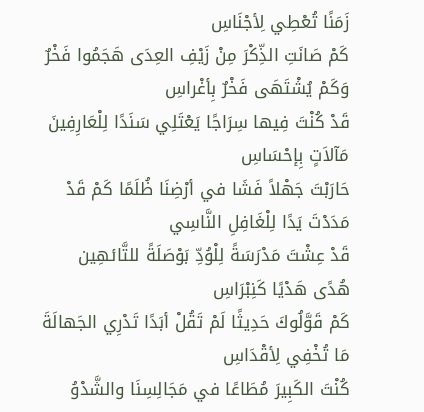زَمَنًا تُعْطِي لِأجْنَاسِ
كَمْ صَانَتِ الذِّكْرَ مِنْ زَيْفِ العِدَى هَجَمُوا فَخْرٌ وَكَمْ يُشْتَهَى فَخْرٌ بِأغْراسِ
قَدْ كُنْتَ فِيها سِرَاجًا يَعْتَلِي سَنَدًا لِلْعَارِفِينَ مَآلاَتٍ بِإحْسَاسِ
حَارَبْتَ جَهْلاً فَشَا في أرْضِنَا ظُلَمًا كَمْ قَدْ مَدَدْتَ يَدًا لِلْغَافِلِ النَّاسِي
قَدْ عِشْتَ مَدْرَسَةً لِلْوُدِّ بَوْصَلَةً للتَّائهِين هُدًى هَدْيًا كَنِبْرَاسِ
كَمْ قَوَّلُوكَ حَدِيثًا لَمْ تَقُلْ أبَدًا تَدْرِي الجَهالَةَ مَا تُخْفِي لِأقْدَاسِ
كُنْتَ الكَبِيرَ مُطَاعًا في مَجَالِسِنَا والشَّدْوُ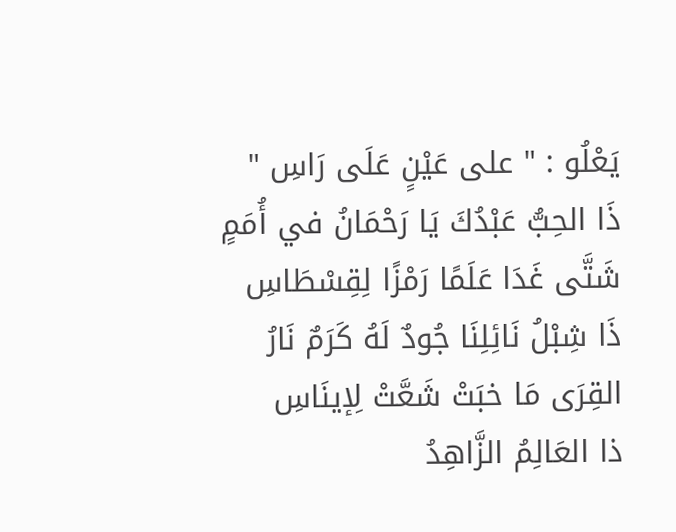يَعْلُو : " على عَيْنٍ عَلَى رَاسِ "
ذَا الحِبُّ عَبْدُكَ يَا رَحْمَانُ في أُمَمٍ شَتَّى غَدَا عَلَمًا رَمْزًا لِقِسْطَاسِ
ذَا شِبْلُ نَائِلِنَا جُودٌ لَهُ كَرَمٌ نَارُ القِرَى مَا خبَتْ شَعَّتْ لِإينَاسِ
ذا العَالِمُ الزَّاهِدُ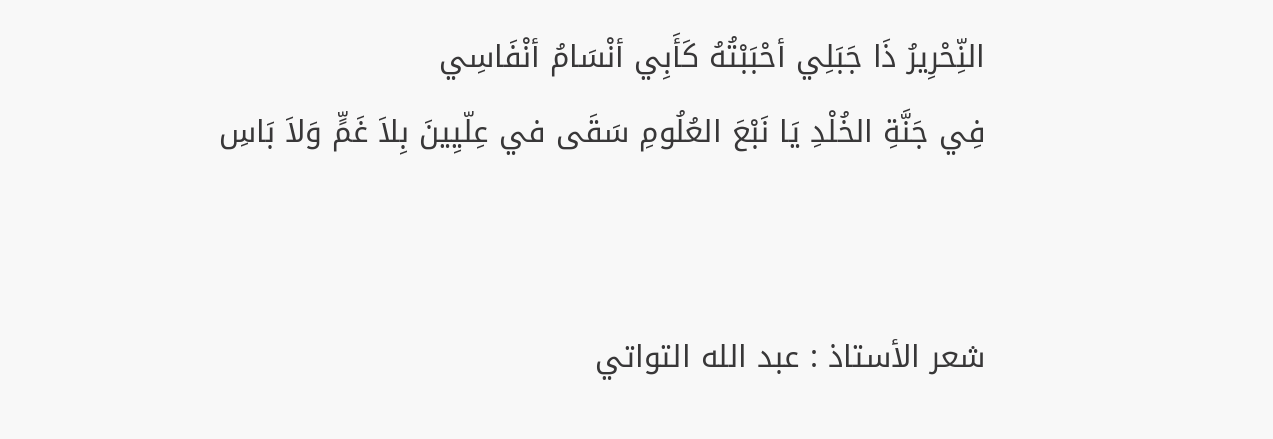النِّحْرِيرُ ذَا جَبَلِي أحْبَبْتُهُ كَأَبِي أنْسَامُ أنْفَاسِي
فِي جَنَّةِ الخُلْدِ يَا نَبْعَ العُلُومِ سَقَى في عِلّيِينَ بِلاَ غَمٍّ وَلاَ بَاسِ


شعر الأستاذ : عبد الله التواتي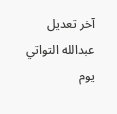آخر تعديل عبدالله التواتي يوم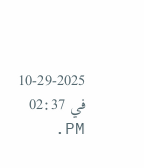10-29-2025 في 02:37 PM.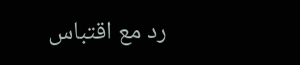رد مع اقتباس